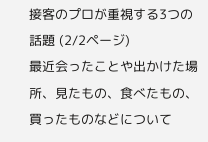接客のプロが重視する3つの話題 (2/2ページ)
最近会ったことや出かけた場所、見たもの、食べたもの、買ったものなどについて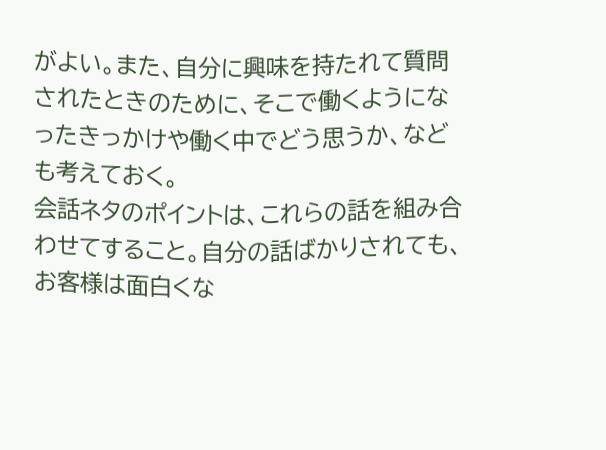がよい。また、自分に興味を持たれて質問されたときのために、そこで働くようになったきっかけや働く中でどう思うか、なども考えておく。
会話ネタのポイントは、これらの話を組み合わせてすること。自分の話ばかりされても、お客様は面白くな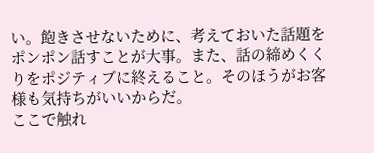い。飽きさせないために、考えておいた話題をポンポン話すことが大事。また、話の締めくくりをポジティブに終えること。そのほうがお客様も気持ちがいいからだ。
ここで触れ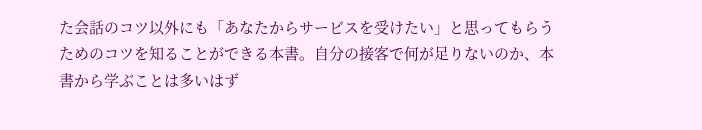た会話のコツ以外にも「あなたからサービスを受けたい」と思ってもらうためのコツを知ることができる本書。自分の接客で何が足りないのか、本書から学ぶことは多いはず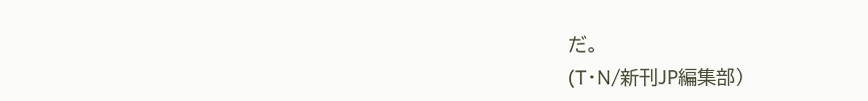だ。
(T・N/新刊JP編集部)